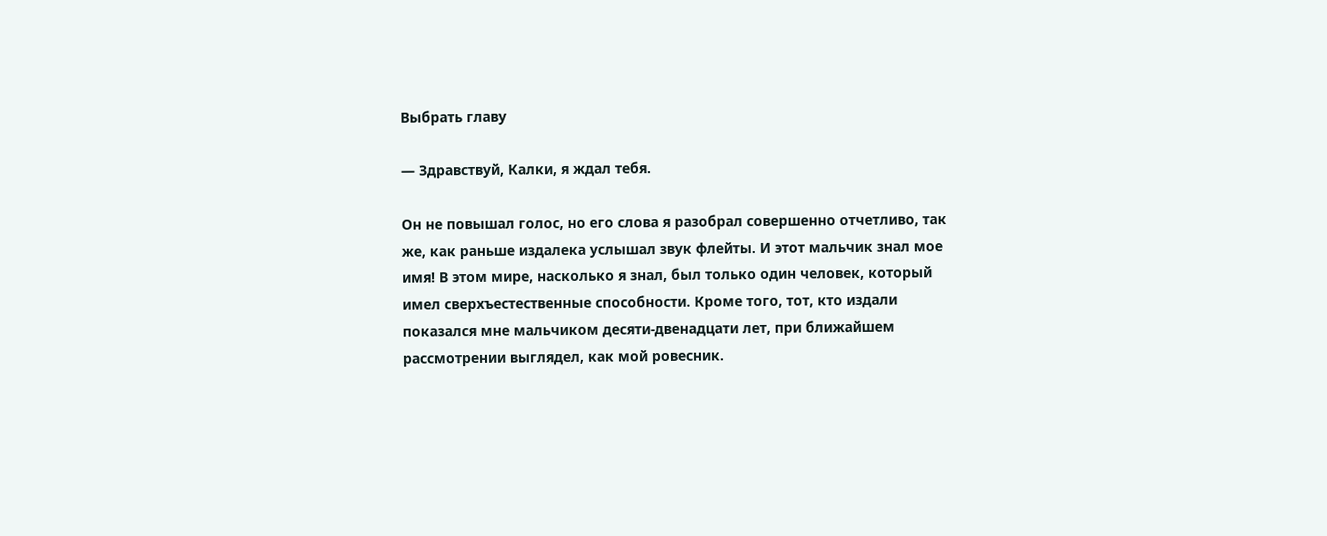Выбрать главу

— Здравствуй, Калки, я ждал тебя.

Он не повышал голос, но его слова я разобрал совершенно отчетливо, так же, как раньше издалека услышал звук флейты. И этот мальчик знал мое имя! В этом мире, насколько я знал, был только один человек, который имел сверхъестественные способности. Кроме того, тот, кто издали показался мне мальчиком десяти-двенадцати лет, при ближайшем рассмотрении выглядел, как мой ровесник.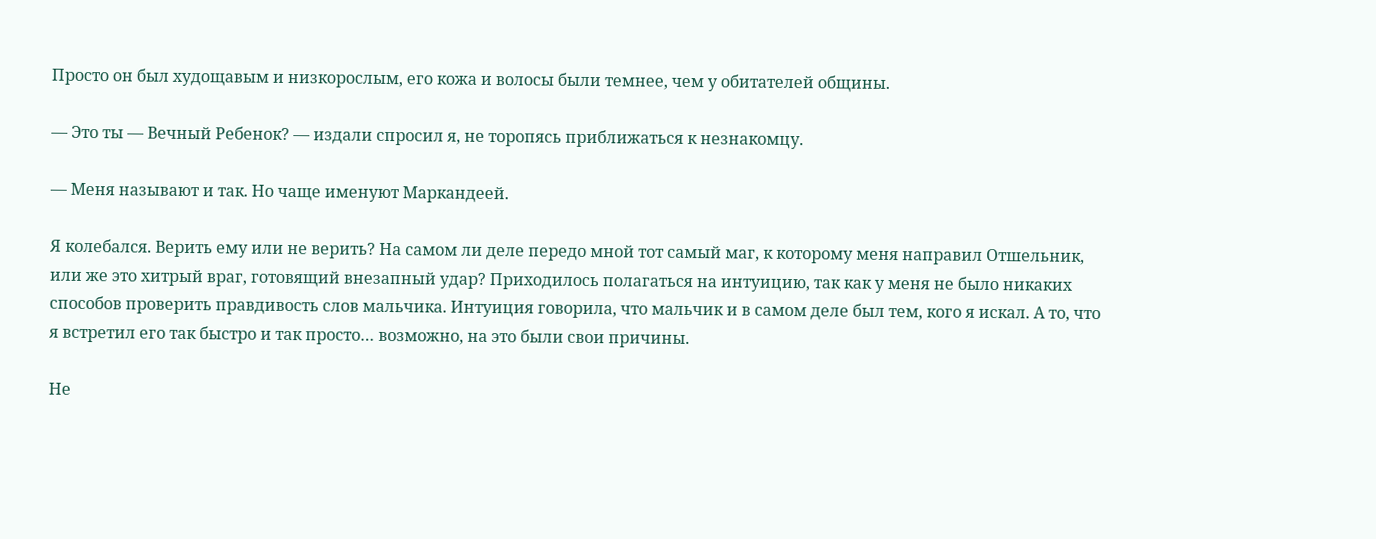Просто он был худощавым и низкорослым, его кожа и волосы были темнее, чем у обитателей общины.

— Это ты — Вечный Ребенок? — издали спросил я, не торопясь приближаться к незнакомцу.

— Меня называют и так. Но чаще именуют Маркандеей.

Я колебался. Верить ему или не верить? На самом ли деле передо мной тот самый маг, к которому меня направил Отшельник, или же это хитрый враг, готовящий внезапный удар? Приходилось полагаться на интуицию, так как у меня не было никаких способов проверить правдивость слов мальчика. Интуиция говорила, что мальчик и в самом деле был тем, кого я искал. А то, что я встретил его так быстро и так просто… возможно, на это были свои причины.

Не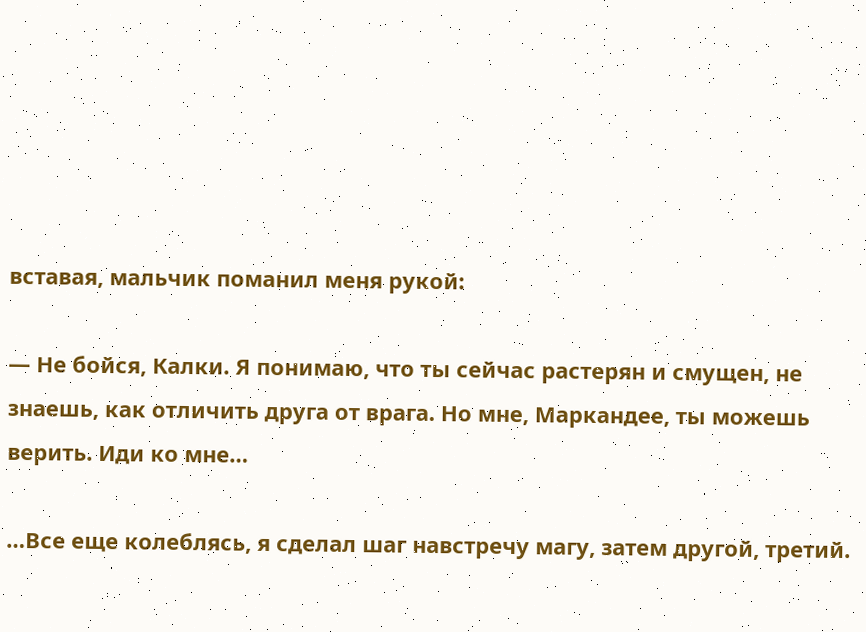вставая, мальчик поманил меня рукой:

— Не бойся, Калки. Я понимаю, что ты сейчас растерян и смущен, не знаешь, как отличить друга от врага. Но мне, Маркандее, ты можешь верить. Иди ко мне…

…Все еще колеблясь, я сделал шаг навстречу магу, затем другой, третий.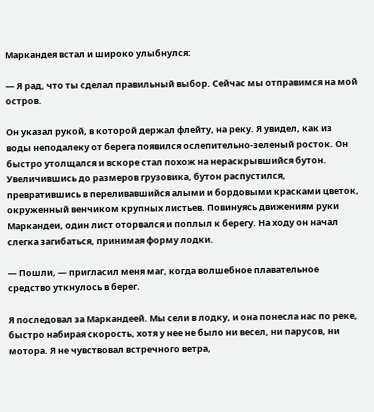Маркандея встал и широко улыбнулся:

— Я рад, что ты сделал правильный выбор. Сейчас мы отправимся на мой остров.

Он указал рукой, в которой держал флейту, на реку. Я увидел, как из воды неподалеку от берега появился ослепительно-зеленый росток. Он быстро утолщался и вскоре стал похож на нераскрывшийся бутон. Увеличившись до размеров грузовика, бутон распустился, превратившись в переливавшийся алыми и бордовыми красками цветок, окруженный венчиком крупных листьев. Повинуясь движениям руки Маркандеи, один лист оторвался и поплыл к берегу. На ходу он начал слегка загибаться, принимая форму лодки.

— Пошли, — пригласил меня маг, когда волшебное плавательное средство уткнулось в берег.

Я последовал за Маркандеей. Мы сели в лодку, и она понесла нас по реке, быстро набирая скорость, хотя у нее не было ни весел, ни парусов, ни мотора. Я не чувствовал встречного ветра,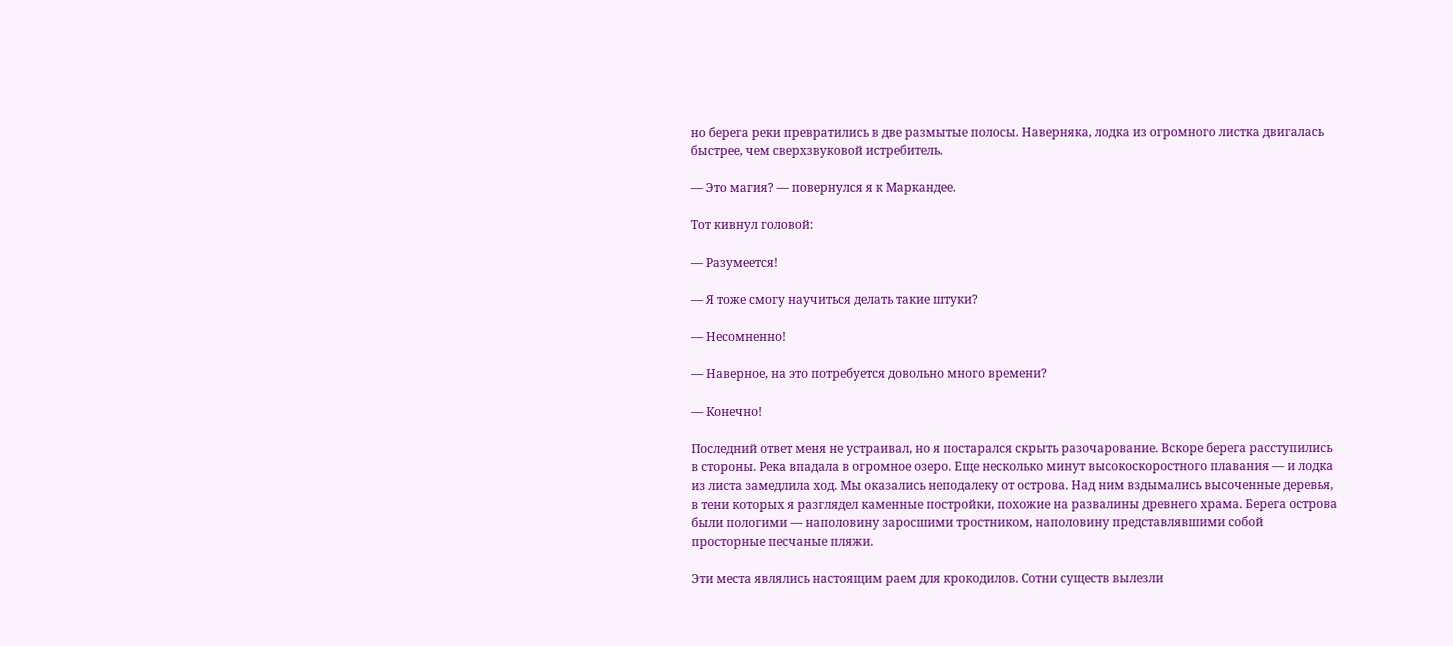но берега реки превратились в две размытые полосы. Наверняка, лодка из огромного листка двигалась быстрее, чем сверхзвуковой истребитель.

— Это магия? — повернулся я к Маркандее.

Тот кивнул головой:

— Разумеется!

— Я тоже смогу научиться делать такие штуки?

— Несомненно!

— Наверное, на это потребуется довольно много времени?

— Конечно!

Последний ответ меня не устраивал, но я постарался скрыть разочарование. Вскоре берега расступились в стороны. Река впадала в огромное озеро. Еще несколько минут высокоскоростного плавания — и лодка из листа замедлила ход. Мы оказались неподалеку от острова. Над ним вздымались высоченные деревья, в тени которых я разглядел каменные постройки, похожие на развалины древнего храма. Берега острова были пологими — наполовину заросшими тростником, наполовину представлявшими собой просторные песчаные пляжи.

Эти места являлись настоящим раем для крокодилов. Сотни существ вылезли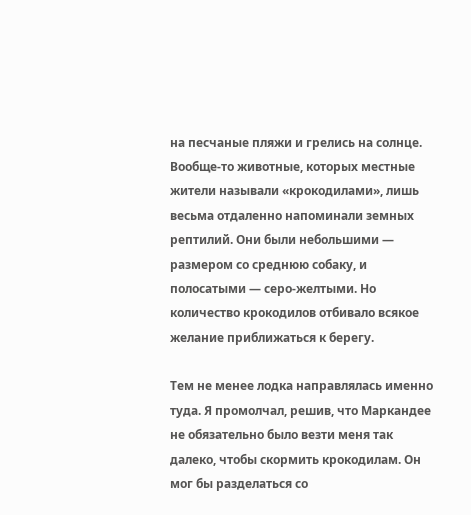на песчаные пляжи и грелись на солнце. Вообще-то животные, которых местные жители называли «крокодилами», лишь весьма отдаленно напоминали земных рептилий. Они были небольшими — размером со среднюю собаку, и полосатыми — серо-желтыми. Но количество крокодилов отбивало всякое желание приближаться к берегу.

Тем не менее лодка направлялась именно туда. Я промолчал, решив, что Маркандее не обязательно было везти меня так далеко, чтобы скормить крокодилам. Он мог бы разделаться со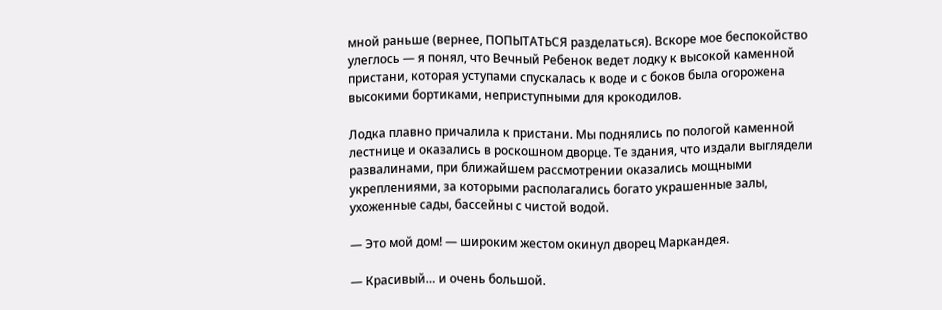мной раньше (вернее, ПОПЫТАТЬСЯ разделаться). Вскоре мое беспокойство улеглось — я понял, что Вечный Ребенок ведет лодку к высокой каменной пристани, которая уступами спускалась к воде и с боков была огорожена высокими бортиками, неприступными для крокодилов.

Лодка плавно причалила к пристани. Мы поднялись по пологой каменной лестнице и оказались в роскошном дворце. Те здания, что издали выглядели развалинами, при ближайшем рассмотрении оказались мощными укреплениями, за которыми располагались богато украшенные залы, ухоженные сады, бассейны с чистой водой.

— Это мой дом! — широким жестом окинул дворец Маркандея.

— Красивый… и очень большой.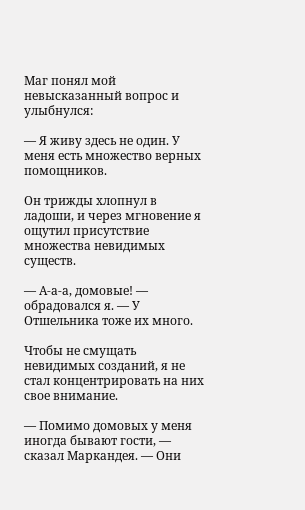Маг понял мой невысказанный вопрос и улыбнулся:

— Я живу здесь не один. У меня есть множество верных помощников.

Он трижды хлопнул в ладоши, и через мгновение я ощутил присутствие множества невидимых существ.

— А-а-а, домовые! — обрадовался я. — У Отшельника тоже их много.

Чтобы не смущать невидимых созданий, я не стал концентрировать на них свое внимание.

— Помимо домовых у меня иногда бывают гости, — сказал Маркандея. — Они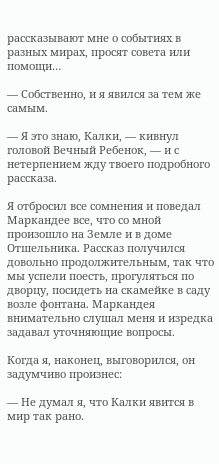рассказывают мне о событиях в разных мирах, просят совета или помощи…

— Собственно, и я явился за тем же самым.

— Я это знаю, Калки, — кивнул головой Вечный Ребенок, — и с нетерпением жду твоего подробного рассказа.

Я отбросил все сомнения и поведал Маркандее все, что со мной произошло на Земле и в доме Отшельника. Рассказ получился довольно продолжительным, так что мы успели поесть, прогуляться по дворцу, посидеть на скамейке в саду возле фонтана. Маркандея внимательно слушал меня и изредка задавал уточняющие вопросы.

Когда я, наконец, выговорился, он задумчиво произнес:

— Не думал я, что Калки явится в мир так рано.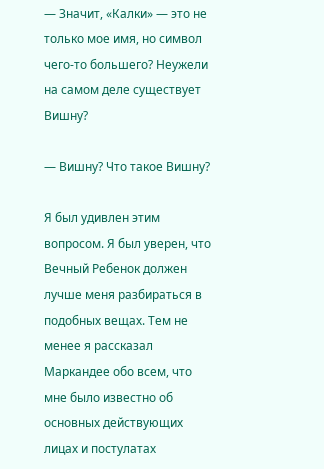— Значит, «Калки» — это не только мое имя, но символ чего-то большего? Неужели на самом деле существует Вишну?

— Вишну? Что такое Вишну?

Я был удивлен этим вопросом. Я был уверен, что Вечный Ребенок должен лучше меня разбираться в подобных вещах. Тем не менее я рассказал Маркандее обо всем, что мне было известно об основных действующих лицах и постулатах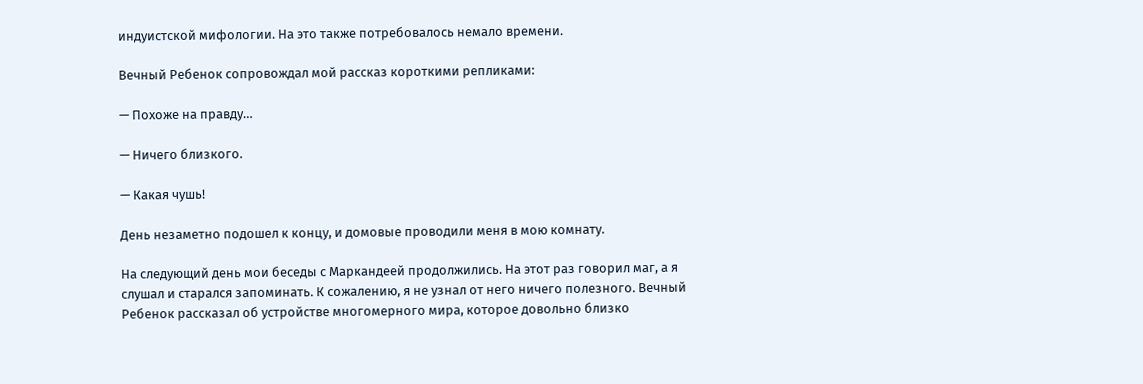индуистской мифологии. На это также потребовалось немало времени.

Вечный Ребенок сопровождал мой рассказ короткими репликами:

— Похоже на правду…

— Ничего близкого.

— Какая чушь!

День незаметно подошел к концу, и домовые проводили меня в мою комнату.

На следующий день мои беседы с Маркандеей продолжились. На этот раз говорил маг, а я слушал и старался запоминать. К сожалению, я не узнал от него ничего полезного. Вечный Ребенок рассказал об устройстве многомерного мира, которое довольно близко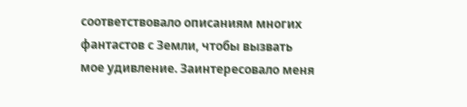соответствовало описаниям многих фантастов с Земли, чтобы вызвать мое удивление. Заинтересовало меня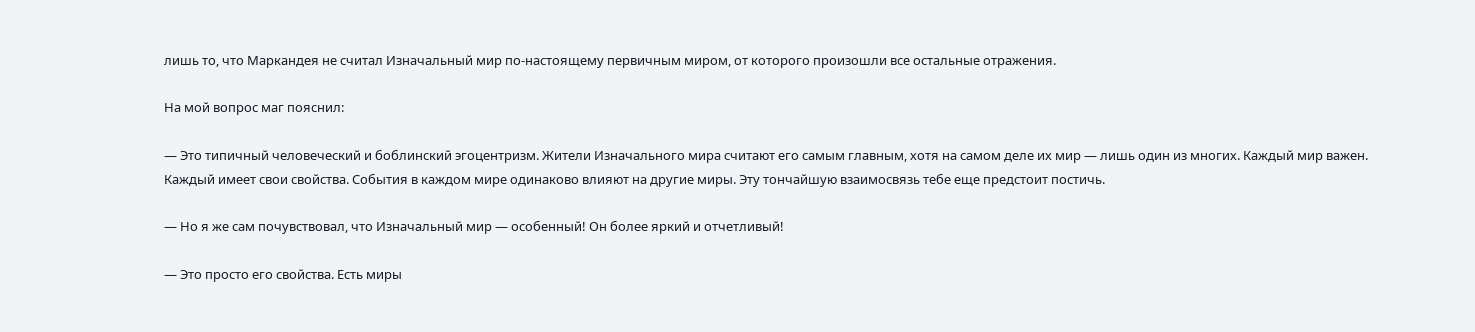лишь то, что Маркандея не считал Изначальный мир по-настоящему первичным миром, от которого произошли все остальные отражения.

На мой вопрос маг пояснил:

— Это типичный человеческий и боблинский эгоцентризм. Жители Изначального мира считают его самым главным, хотя на самом деле их мир — лишь один из многих. Каждый мир важен. Каждый имеет свои свойства. События в каждом мире одинаково влияют на другие миры. Эту тончайшую взаимосвязь тебе еще предстоит постичь.

— Но я же сам почувствовал, что Изначальный мир — особенный! Он более яркий и отчетливый!

— Это просто его свойства. Есть миры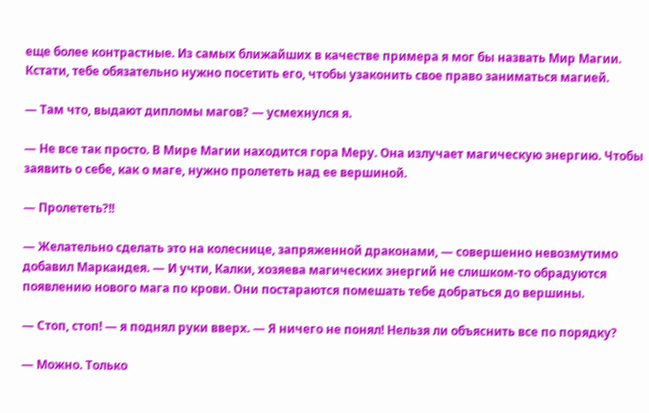еще более контрастные. Из самых ближайших в качестве примера я мог бы назвать Мир Магии. Кстати, тебе обязательно нужно посетить его, чтобы узаконить свое право заниматься магией.

— Там что, выдают дипломы магов? — усмехнулся я.

— Не все так просто. В Мире Магии находится гора Меру. Она излучает магическую энергию. Чтобы заявить о себе, как о маге, нужно пролететь над ее вершиной.

— Пролететь?!!

— Желательно сделать это на колеснице, запряженной драконами, — совершенно невозмутимо добавил Маркандея. — И учти, Калки, хозяева магических энергий не слишком-то обрадуются появлению нового мага по крови. Они постараются помешать тебе добраться до вершины.

— Стоп, стоп! — я поднял руки вверх. — Я ничего не понял! Нельзя ли объяснить все по порядку?

— Можно. Только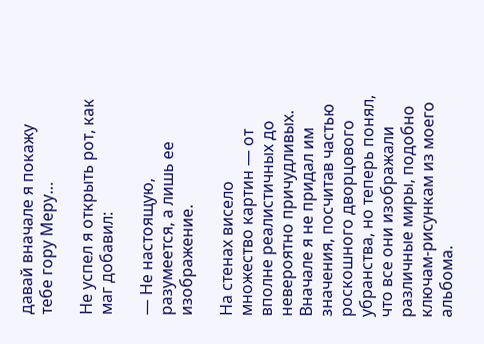давай вначале я покажу тебе гору Меру…

Не успел я открыть рот, как маг добавил:

— Не настоящую, разумеется, а лишь ее изображение.

На стенах висело множество картин — от вполне реалистичных до невероятно причудливых. Вначале я не придал им значения, посчитав частью роскошного дворцового убранства, но теперь понял, что все они изображали различные миры, подобно ключам-рисункам из моего альбома.